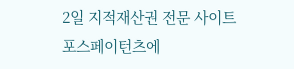2일 지적재산권 전문 사이트 포스페이턴츠에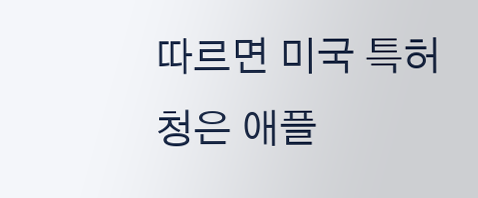따르면 미국 특허청은 애플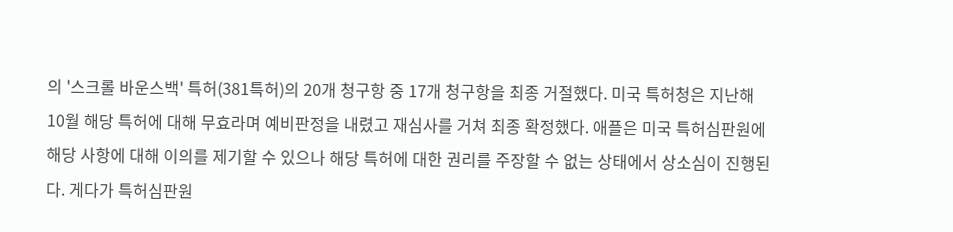의 '스크롤 바운스백' 특허(381특허)의 20개 청구항 중 17개 청구항을 최종 거절했다. 미국 특허청은 지난해 10월 해당 특허에 대해 무효라며 예비판정을 내렸고 재심사를 거쳐 최종 확정했다. 애플은 미국 특허심판원에 해당 사항에 대해 이의를 제기할 수 있으나 해당 특허에 대한 권리를 주장할 수 없는 상태에서 상소심이 진행된다. 게다가 특허심판원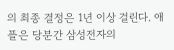의 최종 결정은 1년 이상 걸린다. 애플은 당분간 삼성전자의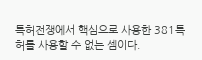특허전쟁에서 핵심으로 사용한 381특허를 사용할 수 없는 셈이다.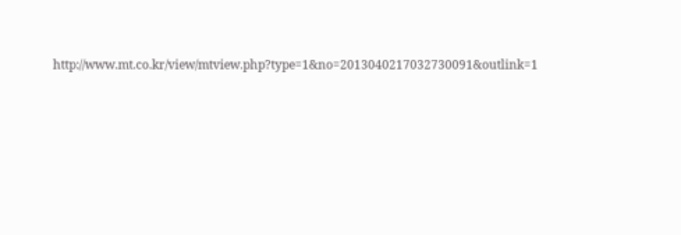http://www.mt.co.kr/view/mtview.php?type=1&no=2013040217032730091&outlink=1